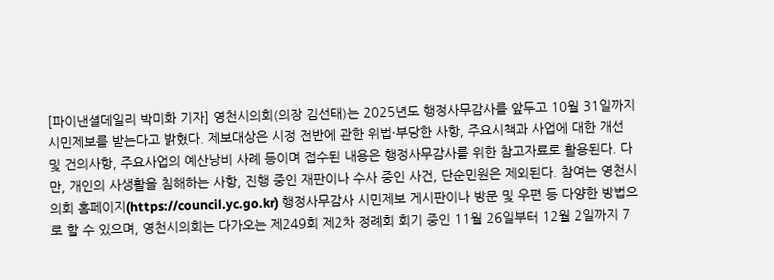[파이낸셜데일리 박미화 기자] 영천시의회(의장 김선태)는 2025년도 행정사무감사를 앞두고 10월 31일까지 시민제보를 받는다고 밝혔다. 제보대상은 시정 전반에 관한 위법·부당한 사항, 주요시책과 사업에 대한 개선 및 건의사항, 주요사업의 예산낭비 사례 등이며 접수된 내용은 행정사무감사를 위한 참고자료로 활용된다. 다만, 개인의 사생활을 침해하는 사항, 진행 중인 재판이나 수사 중인 사건, 단순민원은 제외된다. 참여는 영천시의회 홈페이지(https://council.yc.go.kr) 행정사무감사 시민제보 게시판이나 방문 및 우편 등 다양한 방법으로 할 수 있으며, 영천시의회는 다가오는 제249회 제2차 정례회 회기 중인 11월 26일부터 12월 2일까지 7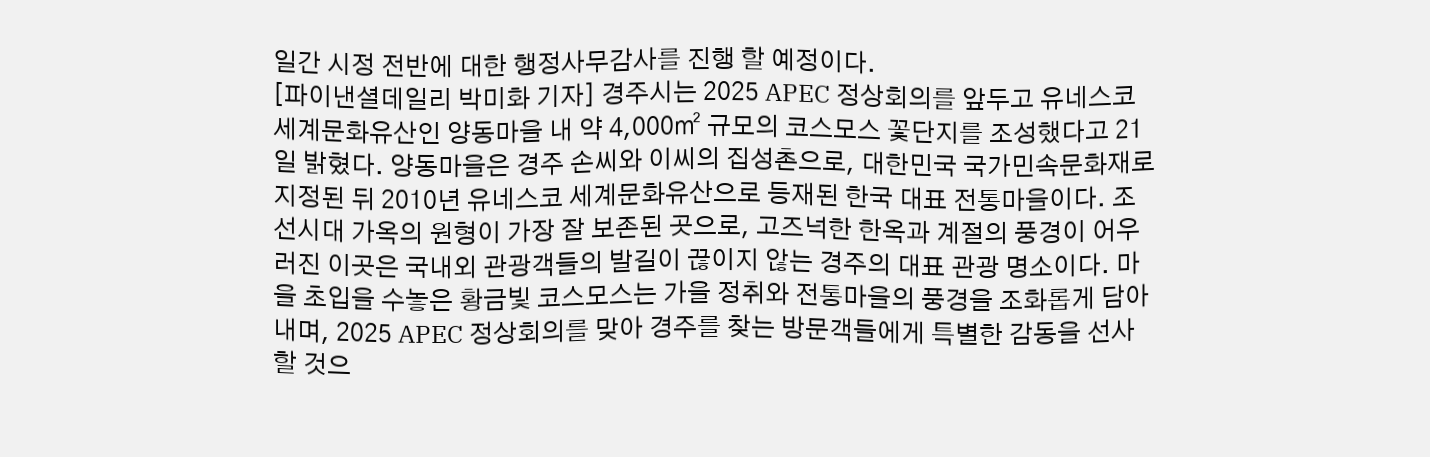일간 시정 전반에 대한 행정사무감사를 진행 할 예정이다.
[파이낸셜데일리 박미화 기자] 경주시는 2025 APEC 정상회의를 앞두고 유네스코 세계문화유산인 양동마을 내 약 4,000㎡ 규모의 코스모스 꽃단지를 조성했다고 21일 밝혔다. 양동마을은 경주 손씨와 이씨의 집성촌으로, 대한민국 국가민속문화재로 지정된 뒤 2010년 유네스코 세계문화유산으로 등재된 한국 대표 전통마을이다. 조선시대 가옥의 원형이 가장 잘 보존된 곳으로, 고즈넉한 한옥과 계절의 풍경이 어우러진 이곳은 국내외 관광객들의 발길이 끊이지 않는 경주의 대표 관광 명소이다. 마을 초입을 수놓은 황금빛 코스모스는 가을 정취와 전통마을의 풍경을 조화롭게 담아내며, 2025 APEC 정상회의를 맞아 경주를 찾는 방문객들에게 특별한 감동을 선사할 것으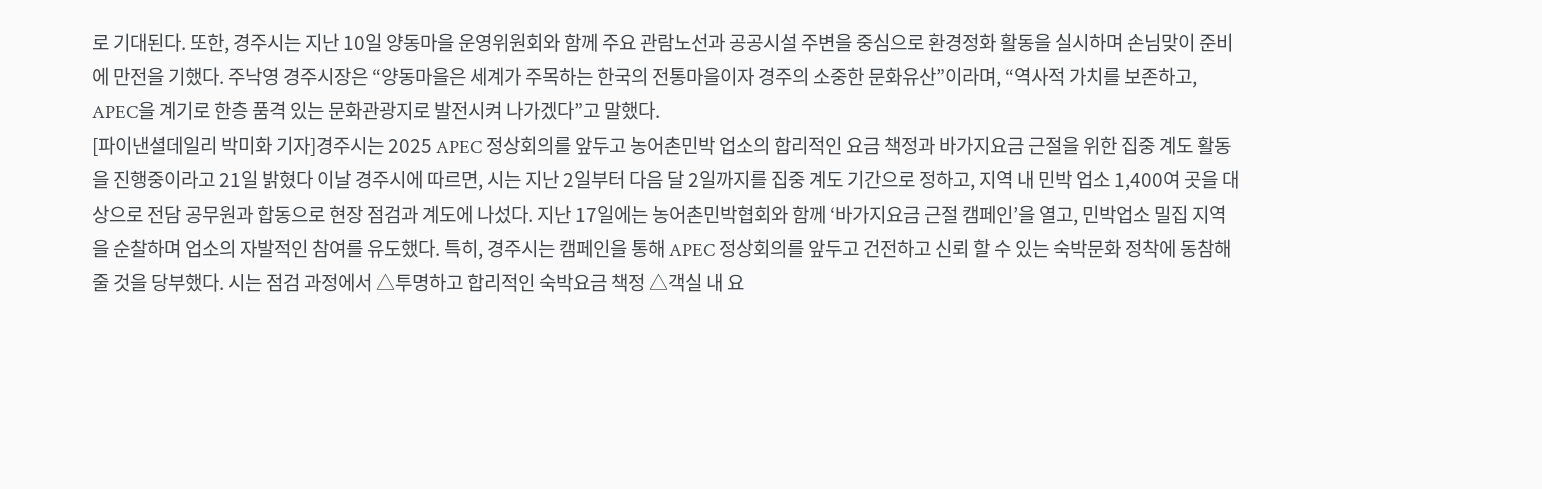로 기대된다. 또한, 경주시는 지난 10일 양동마을 운영위원회와 함께 주요 관람노선과 공공시설 주변을 중심으로 환경정화 활동을 실시하며 손님맞이 준비에 만전을 기했다. 주낙영 경주시장은 “양동마을은 세계가 주목하는 한국의 전통마을이자 경주의 소중한 문화유산”이라며, “역사적 가치를 보존하고, APEC을 계기로 한층 품격 있는 문화관광지로 발전시켜 나가겠다”고 말했다.
[파이낸셜데일리 박미화 기자]경주시는 2025 APEC 정상회의를 앞두고 농어촌민박 업소의 합리적인 요금 책정과 바가지요금 근절을 위한 집중 계도 활동을 진행중이라고 21일 밝혔다 이날 경주시에 따르면, 시는 지난 2일부터 다음 달 2일까지를 집중 계도 기간으로 정하고, 지역 내 민박 업소 1,400여 곳을 대상으로 전담 공무원과 합동으로 현장 점검과 계도에 나섰다. 지난 17일에는 농어촌민박협회와 함께 ‘바가지요금 근절 캠페인’을 열고, 민박업소 밀집 지역을 순찰하며 업소의 자발적인 참여를 유도했다. 특히, 경주시는 캠페인을 통해 APEC 정상회의를 앞두고 건전하고 신뢰 할 수 있는 숙박문화 정착에 동참해 줄 것을 당부했다. 시는 점검 과정에서 △투명하고 합리적인 숙박요금 책정 △객실 내 요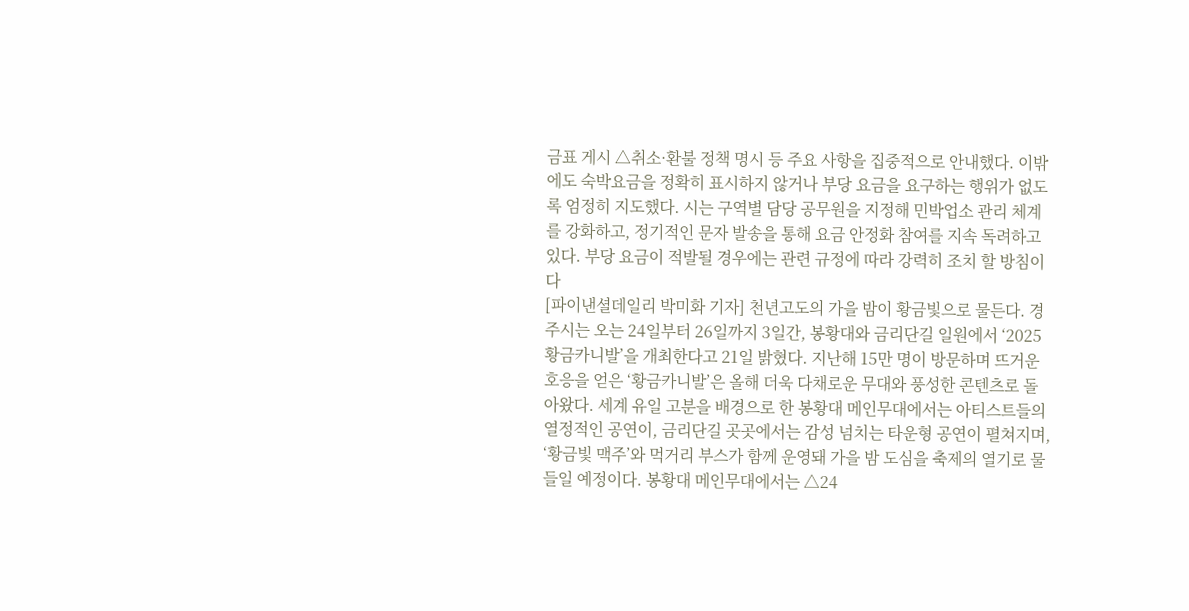금표 게시 △취소·환불 정책 명시 등 주요 사항을 집중적으로 안내했다. 이밖에도 숙박요금을 정확히 표시하지 않거나 부당 요금을 요구하는 행위가 없도록 엄정히 지도했다. 시는 구역별 담당 공무원을 지정해 민박업소 관리 체계를 강화하고, 정기적인 문자 발송을 통해 요금 안정화 참여를 지속 독려하고 있다. 부당 요금이 적발될 경우에는 관련 규정에 따라 강력히 조치 할 방침이다
[파이낸셜데일리 박미화 기자] 천년고도의 가을 밤이 황금빛으로 물든다. 경주시는 오는 24일부터 26일까지 3일간, 봉황대와 금리단길 일원에서 ‘2025 황금카니발’을 개최한다고 21일 밝혔다. 지난해 15만 명이 방문하며 뜨거운 호응을 얻은 ‘황금카니발’은 올해 더욱 다채로운 무대와 풍성한 콘텐츠로 돌아왔다. 세계 유일 고분을 배경으로 한 봉황대 메인무대에서는 아티스트들의 열정적인 공연이, 금리단길 곳곳에서는 감성 넘치는 타운형 공연이 펼쳐지며, ‘황금빛 맥주’와 먹거리 부스가 함께 운영돼 가을 밤 도심을 축제의 열기로 물들일 예정이다. 봉황대 메인무대에서는 △24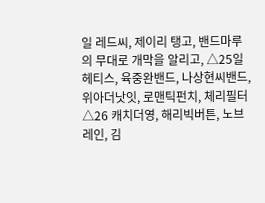일 레드씨, 제이리 탱고, 밴드마루의 무대로 개막을 알리고, △25일 헤티스, 육중완밴드, 나상현씨밴드, 위아더낫잇, 로맨틱펀치, 체리필터 △26 캐치더영, 해리빅버튼, 노브레인, 김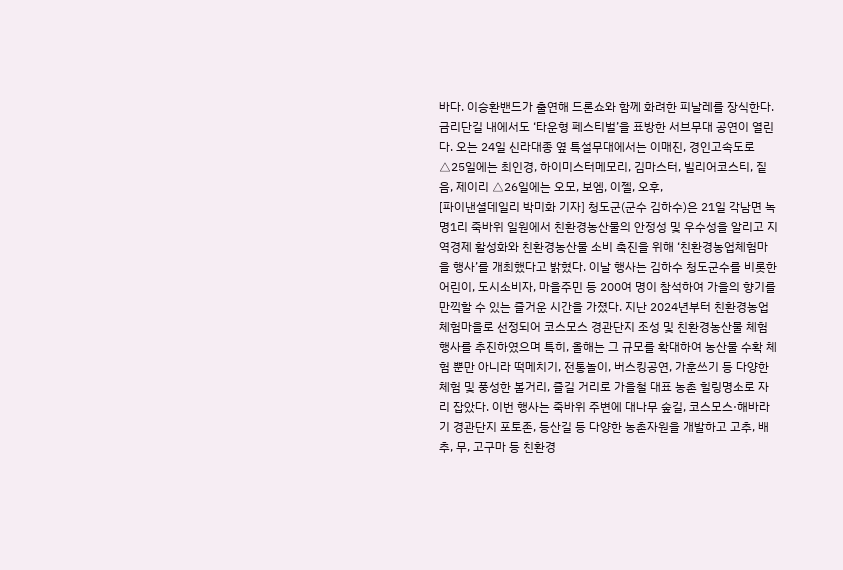바다. 이승환밴드가 출연해 드론쇼와 함께 화려한 피날레를 장식한다. 금리단길 내에서도 ‘타운형 페스티벌’을 표방한 서브무대 공연이 열린다. 오는 24일 신라대종 옆 특설무대에서는 이매진, 경인고속도로 △25일에는 최인경, 하이미스터메모리, 김마스터, 빌리어코스티, 짙음, 제이리 △26일에는 오모, 보엠, 이젤, 오후,
[파이낸셜데일리 박미화 기자] 청도군(군수 김하수)은 21일 각남면 녹명1리 죽바위 일원에서 친환경농산물의 안정성 및 우수성을 알리고 지역경제 활성화와 친환경농산물 소비 촉진을 위해 ‘친환경농업체험마을 행사’를 개최했다고 밝혔다. 이날 행사는 김하수 청도군수를 비롯한 어린이, 도시소비자, 마을주민 등 200여 명이 참석하여 가을의 향기를 만끽할 수 있는 즐거운 시간을 가졌다. 지난 2024년부터 친환경농업 체험마을로 선정되어 코스모스 경관단지 조성 및 친환경농산물 체험행사를 추진하였으며 특히, 올해는 그 규모를 확대하여 농산물 수확 체험 뿐만 아니라 떡메치기, 전통놀이, 버스킹공연, 가훈쓰기 등 다양한 체험 및 풍성한 볼거리, 즐길 거리로 가을철 대표 농촌 힐링명소로 자리 잡았다. 이번 행사는 죽바위 주변에 대나무 숲길, 코스모스·해바라기 경관단지 포토존, 등산길 등 다양한 농촌자원을 개발하고 고추, 배추, 무, 고구마 등 친환경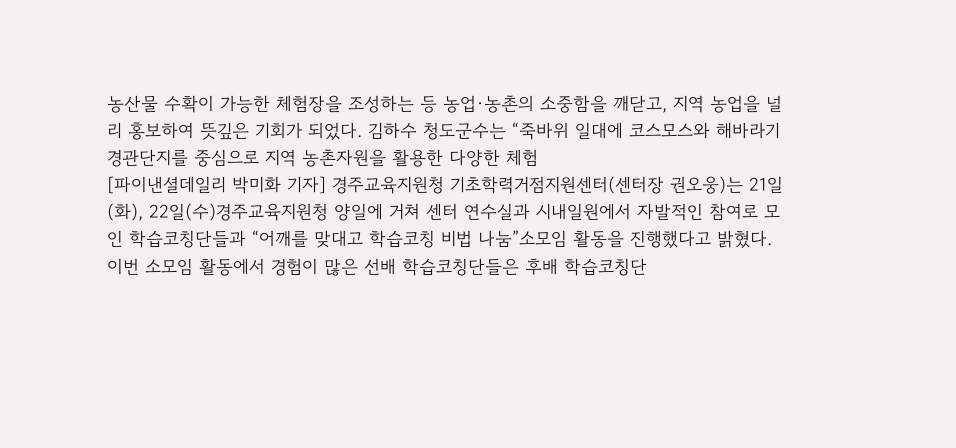농산물 수확이 가능한 체험장을 조성하는 등 농업·농촌의 소중함을 깨닫고, 지역 농업을 널리 홍보하여 뜻깊은 기회가 되었다. 김하수 청도군수는 “죽바위 일대에 코스모스와 해바라기 경관단지를 중심으로 지역 농촌자원을 활용한 다양한 체험
[파이낸셜데일리 박미화 기자] 경주교육지원청 기초학력거점지원센터(센터장 권오웅)는 21일(화), 22일(수)경주교육지원청 양일에 거쳐 센터 연수실과 시내일원에서 자발적인 참여로 모인 학습코칭단들과 “어깨를 맞대고 학습코칭 비법 나눔”소모임 활동을 진행했다고 밝혔다. 이번 소모임 활동에서 경험이 많은 선배 학습코칭단들은 후배 학습코칭단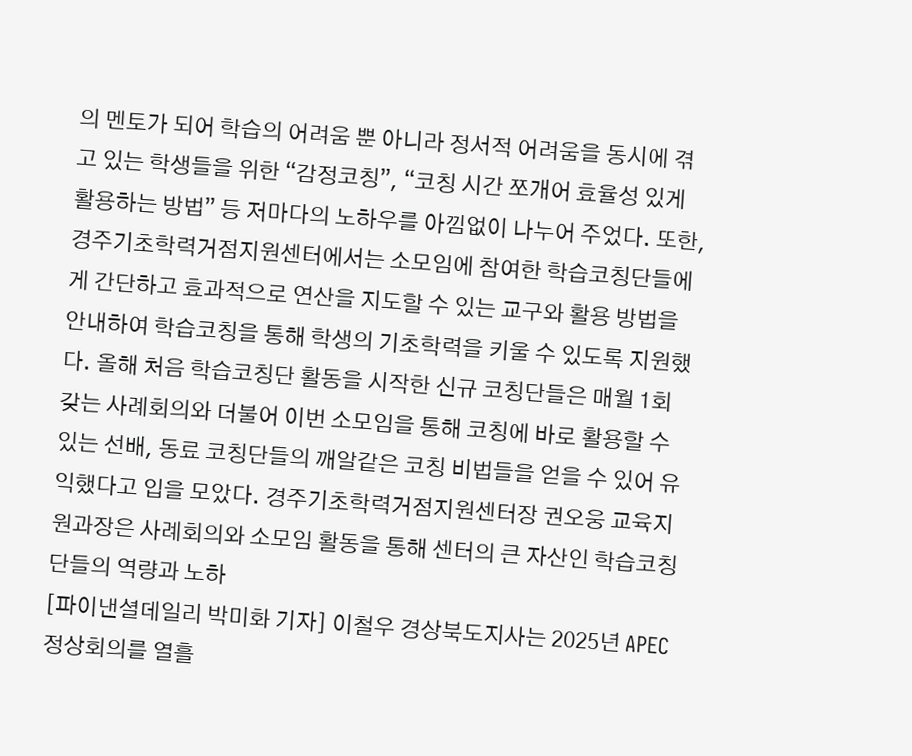의 멘토가 되어 학습의 어려움 뿐 아니라 정서적 어려움을 동시에 겪고 있는 학생들을 위한 “감정코칭”, “코칭 시간 쪼개어 효율성 있게 활용하는 방법” 등 저마다의 노하우를 아낌없이 나누어 주었다. 또한, 경주기초학력거점지원센터에서는 소모임에 참여한 학습코칭단들에게 간단하고 효과적으로 연산을 지도할 수 있는 교구와 활용 방법을 안내하여 학습코칭을 통해 학생의 기초학력을 키울 수 있도록 지원했다. 올해 처음 학습코칭단 활동을 시작한 신규 코칭단들은 매월 1회 갖는 사례회의와 더불어 이번 소모임을 통해 코칭에 바로 활용할 수 있는 선배, 동료 코칭단들의 깨알같은 코칭 비법들을 얻을 수 있어 유익했다고 입을 모았다. 경주기초학력거점지원센터장 권오웅 교육지원과장은 사례회의와 소모임 활동을 통해 센터의 큰 자산인 학습코칭단들의 역량과 노하
[파이낸셜데일리 박미화 기자] 이철우 경상북도지사는 2025년 APEC 정상회의를 열흘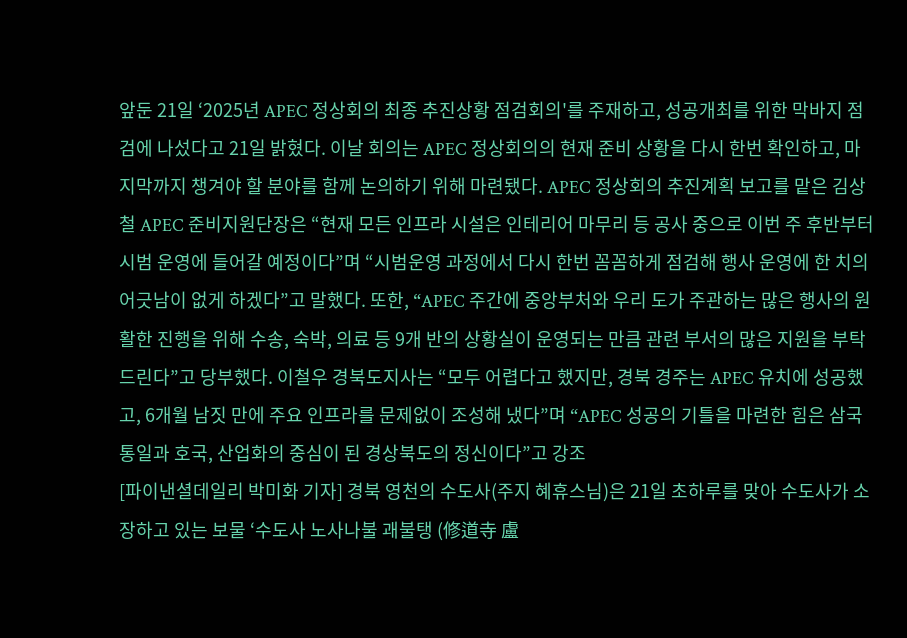앞둔 21일 ‘2025년 APEC 정상회의 최종 추진상황 점검회의'를 주재하고, 성공개최를 위한 막바지 점검에 나섰다고 21일 밝혔다. 이날 회의는 APEC 정상회의의 현재 준비 상황을 다시 한번 확인하고, 마지막까지 챙겨야 할 분야를 함께 논의하기 위해 마련됐다. APEC 정상회의 추진계획 보고를 맡은 김상철 APEC 준비지원단장은 “현재 모든 인프라 시설은 인테리어 마무리 등 공사 중으로 이번 주 후반부터 시범 운영에 들어갈 예정이다”며 “시범운영 과정에서 다시 한번 꼼꼼하게 점검해 행사 운영에 한 치의 어긋남이 없게 하겠다”고 말했다. 또한, “APEC 주간에 중앙부처와 우리 도가 주관하는 많은 행사의 원활한 진행을 위해 수송, 숙박, 의료 등 9개 반의 상황실이 운영되는 만큼 관련 부서의 많은 지원을 부탁드린다”고 당부했다. 이철우 경북도지사는 “모두 어렵다고 했지만, 경북 경주는 APEC 유치에 성공했고, 6개월 남짓 만에 주요 인프라를 문제없이 조성해 냈다”며 “APEC 성공의 기틀을 마련한 힘은 삼국통일과 호국, 산업화의 중심이 된 경상북도의 정신이다”고 강조
[파이낸셜데일리 박미화 기자] 경북 영천의 수도사(주지 혜휴스님)은 21일 초하루를 맞아 수도사가 소장하고 있는 보물 ‘수도사 노사나불 괘불탱 (修道寺 盧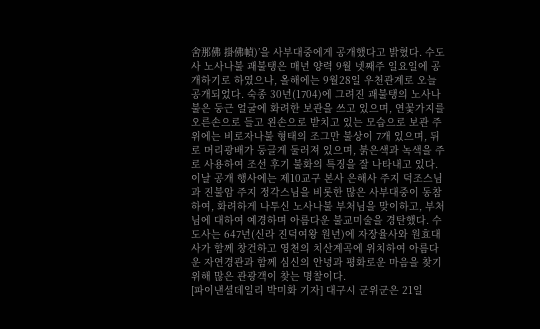舍那佛 掛佛幀)’을 사부대중에게 공개했다고 밝혔다. 수도사 노사나불 괘불탱은 매년 양력 9월 넷째주 일요일에 공개하기로 하였으나, 올해에는 9월28일 우천관계로 오늘 공개되었다. 숙종 30년(1704)에 그려진 괘불탱의 노사나불은 둥근 얼굴에 화려한 보관을 쓰고 있으며, 연꽃가지를 오른손으로 들고 왼손으로 받치고 있는 모습으로 보관 주위에는 비로자나불 형태의 조그만 불상이 7개 있으며, 뒤로 머리광배가 둥글게 둘러져 있으며, 붉은색과 녹색을 주로 사용하여 조선 후기 불화의 특징을 잘 나타내고 있다. 이날 공개 행사에는 제10교구 본사 은해사 주지 덕조스님과 진불암 주지 정각스님을 비롯한 많은 사부대중이 동참하여, 화려하게 나투신 노사나불 부처님을 맞이하고, 부처님에 대하여 예경하며 아름다운 불교미술을 경탄했다. 수도사는 647년(신라 진덕여왕 원년)에 자장율사와 원효대사가 함께 창건하고 영천의 치산계곡에 위치하여 아름다운 자연경관과 함께 심신의 안녕과 평화로운 마음을 찾기위해 많은 관광객이 찾는 명찰이다.
[파이낸셜데일리 박미화 기자] 대구시 군위군은 21일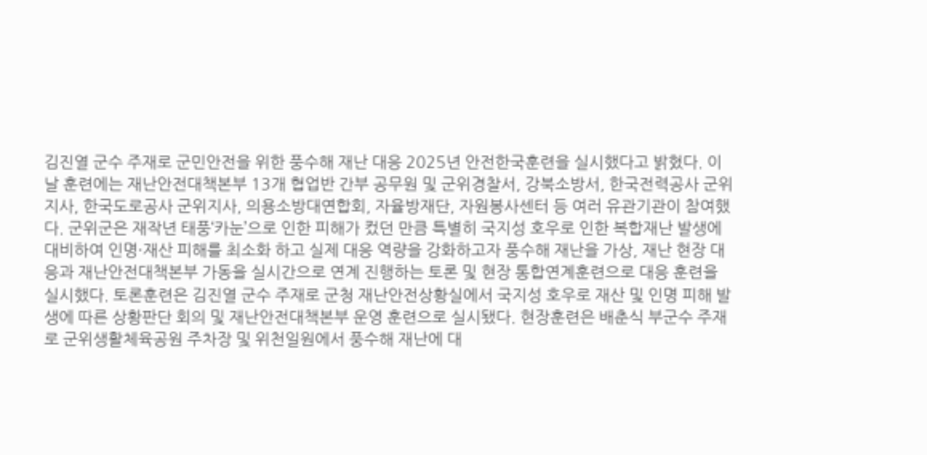김진열 군수 주재로 군민안전을 위한 풍수해 재난 대응 2025년 안전한국훈련을 실시했다고 밝혔다. 이날 훈련에는 재난안전대책본부 13개 협업반 간부 공무원 및 군위경찰서, 강북소방서, 한국전력공사 군위지사, 한국도로공사 군위지사, 의용소방대연합회, 자율방재단, 자원봉사센터 등 여러 유관기관이 참여했다. 군위군은 재작년 태풍‘카눈’으로 인한 피해가 컸던 만큼 특별히 국지성 호우로 인한 복합재난 발생에 대비하여 인명·재산 피해를 최소화 하고 실제 대응 역량을 강화하고자 풍수해 재난을 가상, 재난 현장 대응과 재난안전대책본부 가동을 실시간으로 연계 진행하는 토론 및 현장 통합연계훈련으로 대응 훈련을 실시했다. 토론훈련은 김진열 군수 주재로 군청 재난안전상황실에서 국지성 호우로 재산 및 인명 피해 발생에 따른 상황판단 회의 및 재난안전대책본부 운영 훈련으로 실시됐다. 현장훈련은 배춘식 부군수 주재로 군위생활체육공원 주차장 및 위천일원에서 풍수해 재난에 대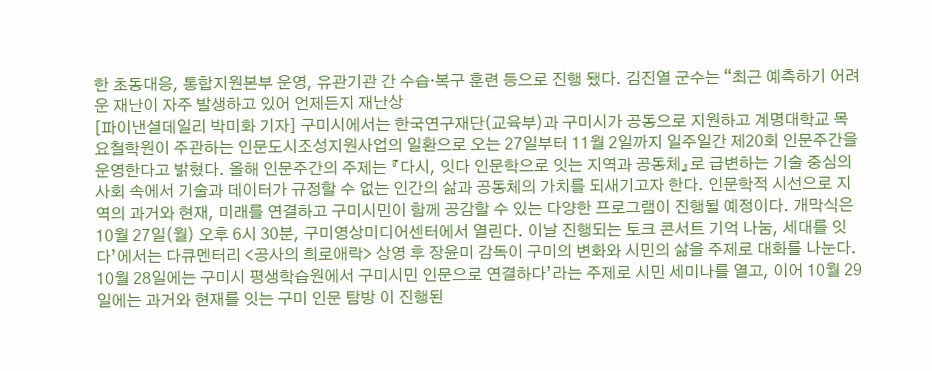한 초동대응, 통합지원본부 운영, 유관기관 간 수습·복구 훈련 등으로 진행 됐다. 김진열 군수는 “최근 예측하기 어려운 재난이 자주 발생하고 있어 언제든지 재난상
[파이낸셜데일리 박미화 기자] 구미시에서는 한국연구재단(교육부)과 구미시가 공동으로 지원하고 계명대학교 목요철학원이 주관하는 인문도시조성지원사업의 일환으로 오는 27일부터 11월 2일까지 일주일간 제20회 인문주간을 운영한다고 밝혔다. 올해 인문주간의 주제는 『다시, 잇다 인문학으로 잇는 지역과 공동체』로 급변하는 기술 중심의 사회 속에서 기술과 데이터가 규정할 수 없는 인간의 삶과 공동체의 가치를 되새기고자 한다. 인문학적 시선으로 지역의 과거와 현재, 미래를 연결하고 구미시민이 함께 공감할 수 있는 다양한 프로그램이 진행될 예정이다. 개막식은 10월 27일(월) 오후 6시 30분, 구미영상미디어센터에서 열린다. 이날 진행되는 토크 콘서트 기억 나눔, 세대를 잇다’에서는 다큐멘터리 <공사의 희로애락> 상영 후 장윤미 감독이 구미의 변화와 시민의 삶을 주제로 대화를 나눈다. 10월 28일에는 구미시 평생학습원에서 구미시민 인문으로 연결하다’라는 주제로 시민 세미나를 열고, 이어 10월 29일에는 과거와 현재를 잇는 구미 인문 탐방 이 진행된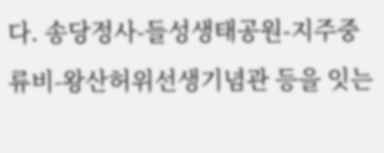다. 송당정사-들성생태공원-지주중류비-왕산허위선생기념관 등을 잇는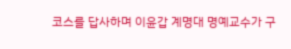코스를 답사하며 이윤갑 계명대 명예교수가 구